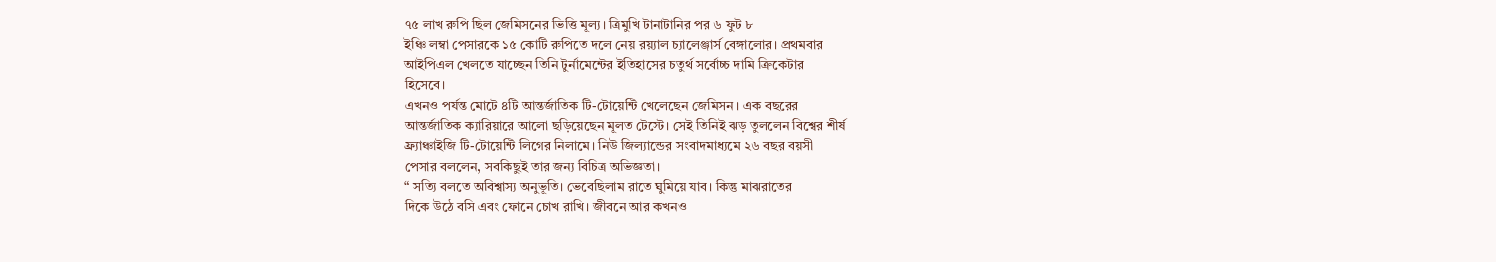৭৫ লাখ রুপি ছিল জেমিসনের ভিত্তি মূল্য। ত্রিমুখি টানাটানির পর ৬ ফুট ৮
ইঞ্চি লম্বা পেসারকে ১৫ কোটি রুপিতে দলে নেয় রয়্যাল চ্যালেঞ্জার্স বেঙ্গালোর। প্রথমবার
আইপিএল খেলতে যাচ্ছেন তিনি টুর্নামেন্টের ইতিহাসের চতুর্থ সর্বোচ্চ দামি ক্রিকেটার
হিসেবে।
এখনও পর্যন্ত মোটে ৪টি আন্তর্জাতিক টি-টোয়েন্টি খেলেছেন জেমিসন। এক বছরের
আন্তর্জাতিক ক্যারিয়ারে আলো ছড়িয়েছেন মূলত টেস্টে। সেই তিনিই ঝড় তুললেন বিশ্বের শীর্ষ
ফ্র্যাঞ্চাইজি টি-টোয়েন্টি লিগের নিলামে। নিউ জিল্যান্ডের সংবাদমাধ্যমে ২৬ বছর বয়সী
পেসার বললেন, সবকিছুই তার জন্য বিচিত্র অভিজ্ঞতা।
“ সত্যি বলতে অবিশ্বাস্য অনুভূতি। ভেবেছিলাম রাতে ঘুমিয়ে যাব। কিন্তু মাঝরাতের
দিকে উঠে বসি এবং ফোনে চোখ রাখি। জীবনে আর কখনও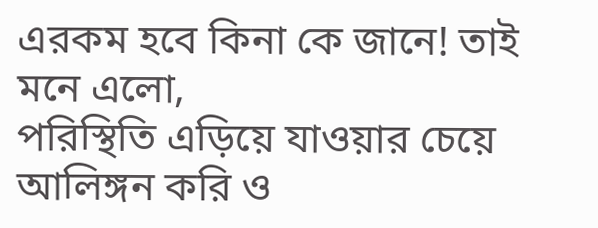এরকম হবে কিনা কে জানে! তাই মনে এলো,
পরিস্থিতি এড়িয়ে যাওয়ার চেয়ে আলিঙ্গন করি ও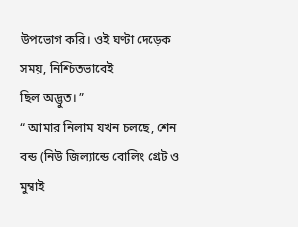উপভোগ করি। ওই ঘণ্টা দেড়েক সময়, নিশ্চিতভাবেই
ছিল অদ্ভুত। ”
“ আমার নিলাম যখন চলছে, শেন বন্ড (নিউ জিল্যান্ডে বোলিং গ্রেট ও মুম্বাই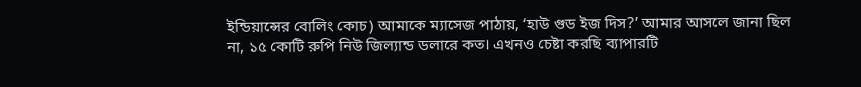ইন্ডিয়ান্সের বোলিং কোচ) আমাকে ম্যাসেজ পাঠায়, ‘হাউ গুড ইজ দিস?’ আমার আসলে জানা ছিল
না, ১৫ কোটি রুপি নিউ জিল্যান্ড ডলারে কত। এখনও চেষ্টা করছি ব্যাপারটি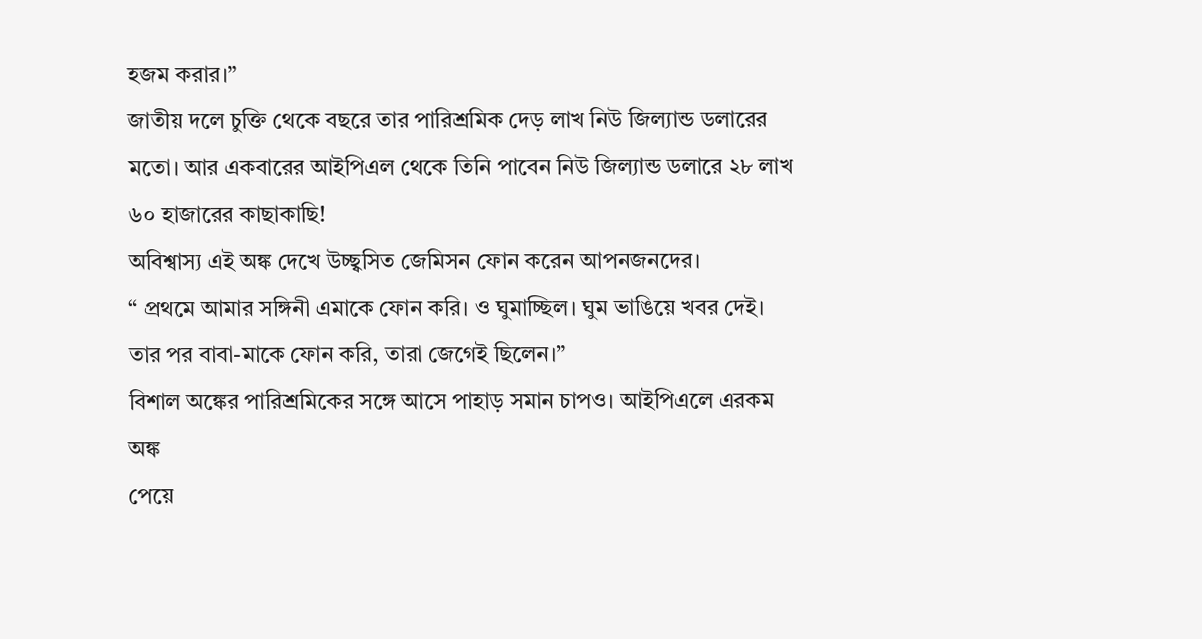হজম করার।”
জাতীয় দলে চুক্তি থেকে বছরে তার পারিশ্রমিক দেড় লাখ নিউ জিল্যান্ড ডলারের
মতো। আর একবারের আইপিএল থেকে তিনি পাবেন নিউ জিল্যান্ড ডলারে ২৮ লাখ ৬০ হাজারের কাছাকাছি!
অবিশ্বাস্য এই অঙ্ক দেখে উচ্ছ্বসিত জেমিসন ফোন করেন আপনজনদের।
“ প্রথমে আমার সঙ্গিনী এমাকে ফোন করি। ও ঘুমাচ্ছিল। ঘুম ভাঙিয়ে খবর দেই।
তার পর বাবা-মাকে ফোন করি, তারা জেগেই ছিলেন।”
বিশাল অঙ্কের পারিশ্রমিকের সঙ্গে আসে পাহাড় সমান চাপও। আইপিএলে এরকম অঙ্ক
পেয়ে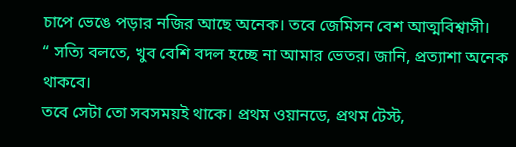চাপে ভেঙে পড়ার নজির আছে অনেক। তবে জেমিসন বেশ আত্মবিশ্বাসী।
“ সত্যি বলতে, খুব বেশি বদল হচ্ছে না আমার ভেতর। জানি, প্রত্যাশা অনেক থাকবে।
তবে সেটা তো সবসময়ই থাকে। প্রথম ওয়ানডে, প্রথম টেস্ট,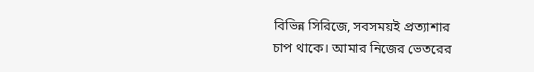বিভিন্ন সিরিজে, সবসময়ই প্রত্যাশার
চাপ থাকে। আমার নিজের ভেতরের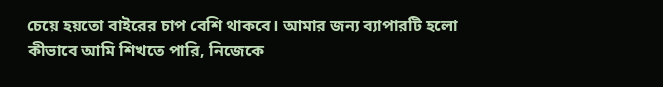চেয়ে হয়তো বাইরের চাপ বেশি থাকবে। আমার জন্য ব্যাপারটি হলো কীভাবে আমি শিখতে পারি, নিজেকে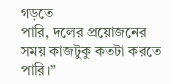গড়তে
পারি, দলের প্রয়োজনের সময় কাজটুকু কতটা করতে পারি।”